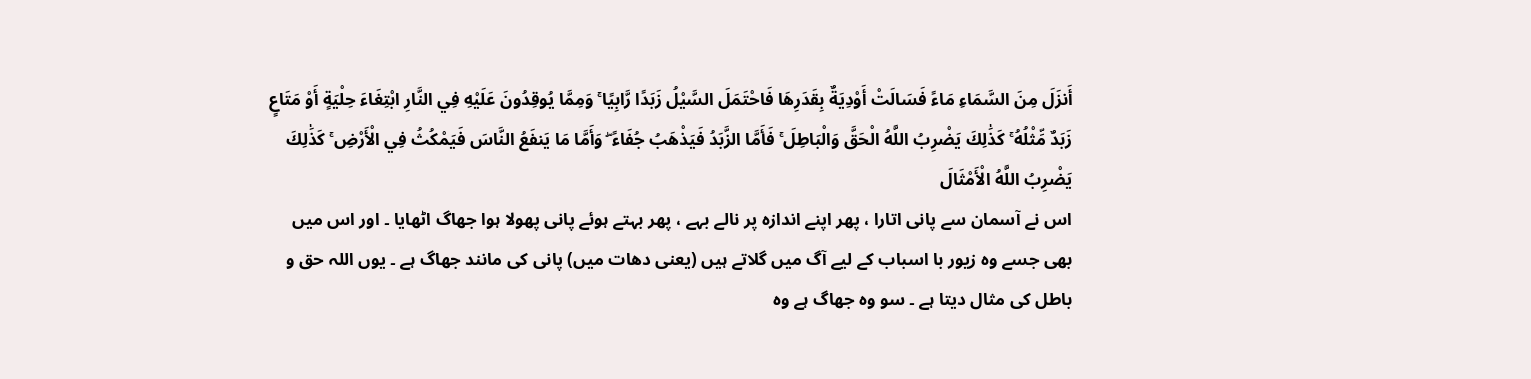أَنزَلَ مِنَ السَّمَاءِ مَاءً فَسَالَتْ أَوْدِيَةٌ بِقَدَرِهَا فَاحْتَمَلَ السَّيْلُ زَبَدًا رَّابِيًا ۚ وَمِمَّا يُوقِدُونَ عَلَيْهِ فِي النَّارِ ابْتِغَاءَ حِلْيَةٍ أَوْ مَتَاعٍ زَبَدٌ مِّثْلُهُ ۚ كَذَٰلِكَ يَضْرِبُ اللَّهُ الْحَقَّ وَالْبَاطِلَ ۚ فَأَمَّا الزَّبَدُ فَيَذْهَبُ جُفَاءً ۖ وَأَمَّا مَا يَنفَعُ النَّاسَ فَيَمْكُثُ فِي الْأَرْضِ ۚ كَذَٰلِكَ يَضْرِبُ اللَّهُ الْأَمْثَالَ
اس نے آسمان سے پانی اتارا ، پھر اپنے اندازہ پر نالے بہے ، پھر بہتے ہوئے پانی پھولا ہوا جھاگ اٹھایا ۔ اور اس میں بھی جسے وہ زیور با اسباب کے لیے آگ میں گلاتے ہیں (یعنی دھات میں) پانی کی مانند جھاگ ہے ۔ یوں اللہ حق و باطل کی مثال دیتا ہے ۔ سو وہ جھاگ ہے وہ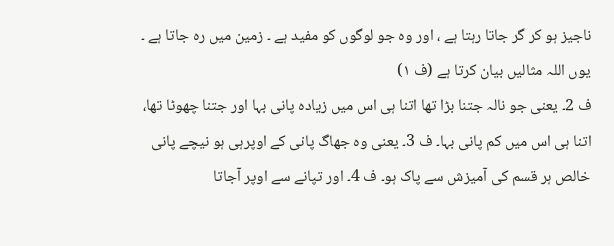ناجیز ہو کر گر جاتا رہتا ہے ، اور وہ جو لوگوں کو مفید ہے ۔ زمین میں رہ جاتا ہے ۔ یوں اللہ مثالیں بیان کرتا ہے (ف ١)
ف 2۔ یعنی جو نالہ جتنا بڑا تھا اتنا ہی اس میں زیادہ پانی بہا اور جتنا چھوٹا تھا، اتنا ہی اس میں کم پانی بہا۔ ف 3۔ یعنی وہ جھاگ پانی کے اوپرہی ہو نیچے پانی خالص ہر قسم کی آمیزش سے پاک ہو۔ ف 4۔ اور تپانے سے اوپر آجاتا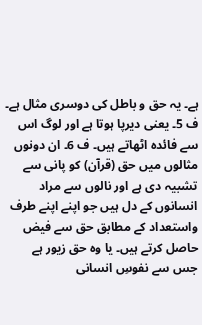ہے۔ یہ حق و باطل کی دوسری مثال ہے۔ ف 5۔ یعنی دیرپا ہوتا ہے اور لوگ اس سے فائدہ اٹھاتے ہیں۔ ف 6۔ ان دونوں مثالوں میں حق (قرآن) کو پانی سے تشبیہ دی ہے اور نالوں سے مراد انسانوں کے دل ہیں جو اپنے اپنے طرف واستعداد کے مطابق حق سے فیض حاصل کرتے ہیں۔ یا وہ حق زیور ہے جس سے نفوسِ انسانی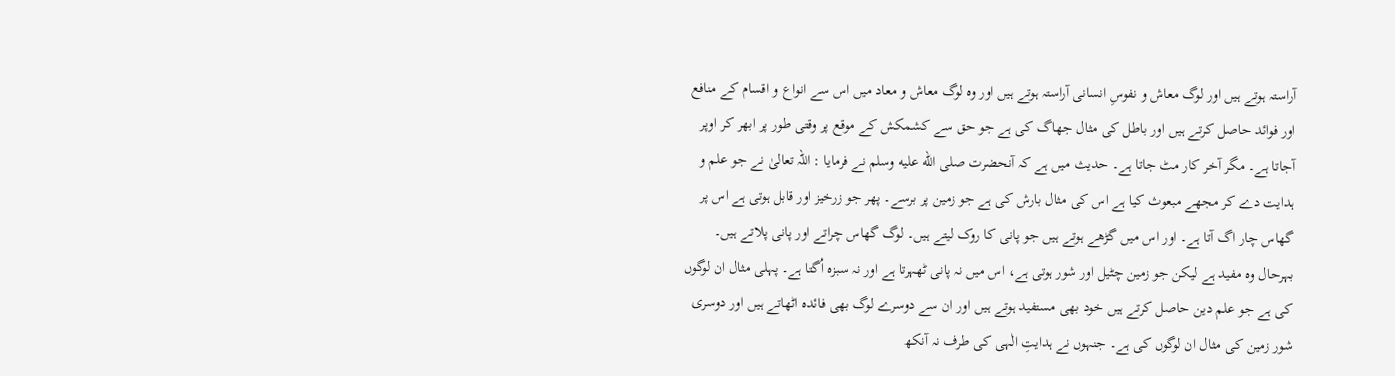آراستہ ہوتے ہیں اور لوگ معاش و نفوسِ انسانی آراستہ ہوتے ہیں اور وہ لوگ معاش و معاد میں اس سے انواع و اقسام کے منافع اور فوائد حاصل کرتے ہیں اور باطل کی مثال جھاگ کی ہے جو حق سے کشمکش کے موقع پر وقتی طور پر ابھر کر اوپر آجاتا ہے۔ مگر آخر کار مٹ جاتا ہے۔ حدیث میں ہے کہ آنحضرت صلى الله عليه وسلم نے فرمایا : اللہ تعالیٰ نے جو علم و ہدایت دے کر مجھے مبعوث کیا ہے اس کی مثال بارش کی ہے جو زمین پر برسے۔ پھر جو زرخیز اور قابل ہوتی ہے اس پر گھاس چار اگ آتا ہے۔ اور اس میں گڑھے ہوتے ہیں جو پانی کا روک لیتے ہیں۔ لوگ گھاس چراتے اور پانی پلاتے ہیں۔ بہرحال وہ مفید ہے لیکن جو زمین چٹیل اور شور ہوتی ہے، اس میں نہ پانی ٹھہرتا ہے اور نہ سبزہ اُگتا ہے۔ پہلی مثال ان لوگوں کی ہے جو علم دین حاصل کرتے ہیں خود بھی مستفید ہوتے ہیں اور ان سے دوسرے لوگ بھی فائدہ اٹھاتے ہیں اور دوسری شور زمین کی مثال ان لوگوں کی ہے۔ جنہوں نے ہدایتِ الٰہی کی طرف نہ آنکھ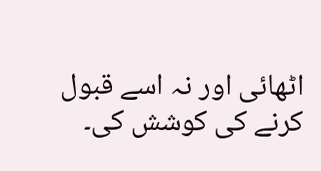اٹھائی اور نہ اسے قبول کرنے کی کوشش کی۔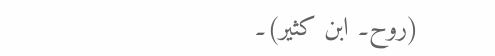(روح۔ ابن کثیر)۔